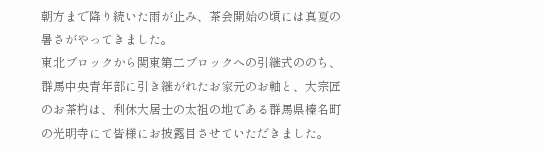朝方まで降り続いた雨が止み、茶会開始の頃には真夏の暑さがやってきました。
東北ブロックから関東第二ブロックへの引継式ののち、群馬中央青年部に引き継がれたお家元のお軸と、大宗匠のお茶杓は、利休大居士の太祖の地である群馬県榛名町の光明寺にて皆様にお披露目させていただきました。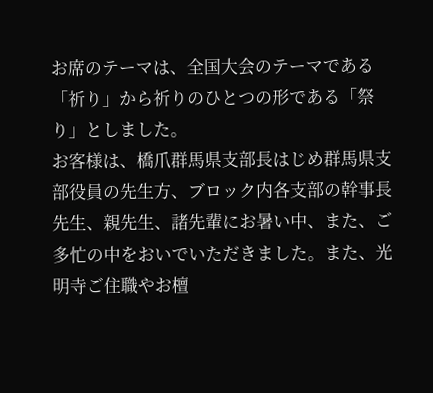お席のテーマは、全国大会のテーマである「祈り」から祈りのひとつの形である「祭り」としました。
お客様は、橋爪群馬県支部長はじめ群馬県支部役員の先生方、ブロック内各支部の幹事長先生、親先生、諸先輩にお暑い中、また、ご多忙の中をおいでいただきました。また、光明寺ご住職やお檀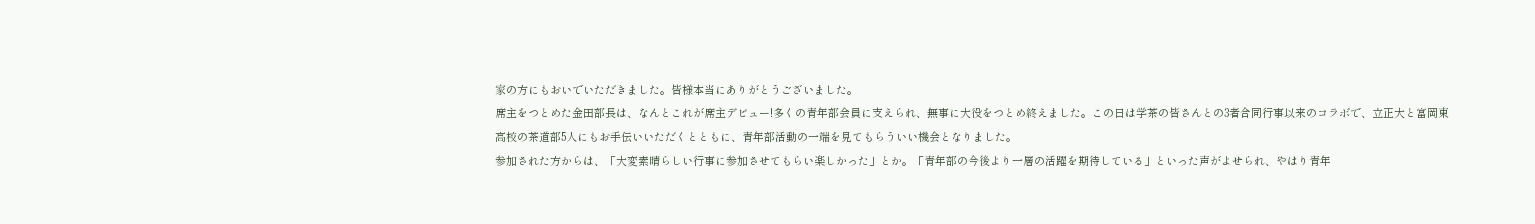家の方にもおいでいただきました。皆様本当にありがとうございました。
席主をつとめた金田部長は、なんとこれが席主デビュー!多くの青年部会員に支えられ、無事に大役をつとめ終えました。この日は学茶の皆さんとの3者合同行事以来のコラボで、立正大と富岡東高校の茶道部5人にもお手伝いいただくとともに、青年部活動の一端を見てもらういい機会となりました。
参加された方からは、「大変素晴らしい行事に参加させてもらい楽しかった」とか。「青年部の今後より一層の活躍を期待している」といった声がよせられ、やはり青年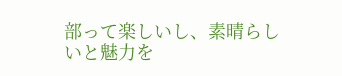部って楽しいし、素晴らしいと魅力を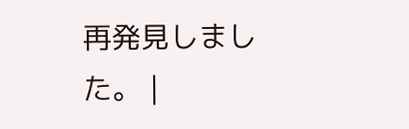再発見しました。 |